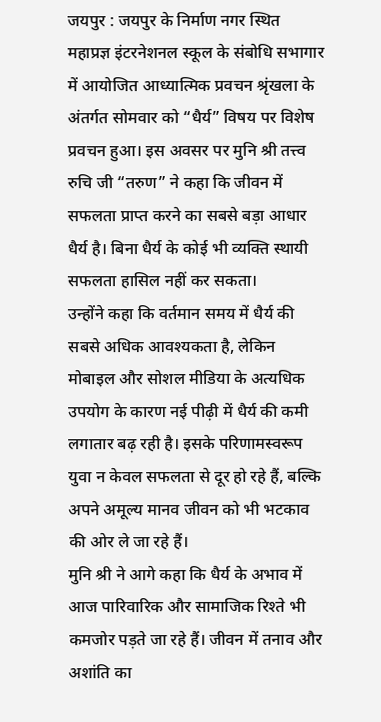जयपुर : जयपुर के निर्माण नगर स्थित महाप्रज्ञ इंटरनेशनल स्कूल के संबोधि सभागार में आयोजित आध्यात्मिक प्रवचन श्रृंखला के अंतर्गत सोमवार को “धैर्य” विषय पर विशेष प्रवचन हुआ। इस अवसर पर मुनि श्री तत्त्व रुचि जी “तरुण” ने कहा कि जीवन में सफलता प्राप्त करने का सबसे बड़ा आधार धैर्य है। बिना धैर्य के कोई भी व्यक्ति स्थायी सफलता हासिल नहीं कर सकता।
उन्होंने कहा कि वर्तमान समय में धैर्य की सबसे अधिक आवश्यकता है, लेकिन मोबाइल और सोशल मीडिया के अत्यधिक उपयोग के कारण नई पीढ़ी में धैर्य की कमी लगातार बढ़ रही है। इसके परिणामस्वरूप युवा न केवल सफलता से दूर हो रहे हैं, बल्कि अपने अमूल्य मानव जीवन को भी भटकाव की ओर ले जा रहे हैं।
मुनि श्री ने आगे कहा कि धैर्य के अभाव में आज पारिवारिक और सामाजिक रिश्ते भी कमजोर पड़ते जा रहे हैं। जीवन में तनाव और अशांति का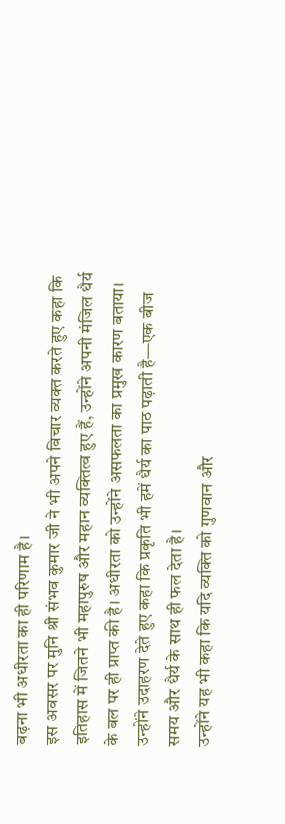बढ़ना भी अधीरता का ही परिणाम है।
इस अवसर पर मुनि श्री संभव कुमार जी ने भी अपने विचार व्यक्त करते हुए कहा कि इतिहास में जितने भी महापुरुष और महान व्यक्तित्व हुए हैं, उन्होंने अपनी मंजिल धैर्य के बल पर ही प्राप्त की है। अधीरता को उन्होंने असफलता का प्रमुख कारण बताया। उन्होंने उदाहरण देते हुए कहा कि प्रकृति भी हमें धैर्य का पाठ पढ़ाती है—एक बीज समय और धैर्य के साथ ही फल देता है।
उन्होंने यह भी कहा कि यदि व्यक्ति को गुणवान और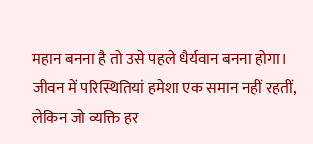महान बनना है तो उसे पहले धैर्यवान बनना होगा। जीवन में परिस्थितियां हमेशा एक समान नहीं रहतीं, लेकिन जो व्यक्ति हर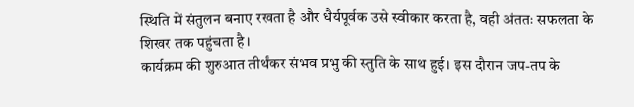स्थिति में संतुलन बनाए रखता है और धैर्यपूर्वक उसे स्वीकार करता है, वही अंततः सफलता के शिखर तक पहुंचता है।
कार्यक्रम की शुरुआत तीर्थंकर संभव प्रभु की स्तुति के साथ हुई। इस दौरान जप-तप के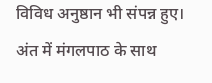विविध अनुष्ठान भी संपन्न हुए। अंत में मंगलपाठ के साथ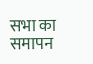सभा का समापन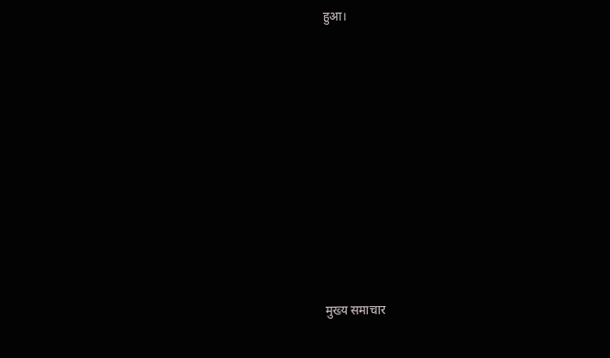हुआ।













मुख्य समाचार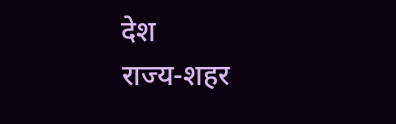देश
राज्य-शहर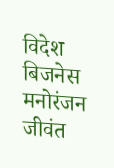विदेश
बिजनेस
मनोरंजन
जीवंत